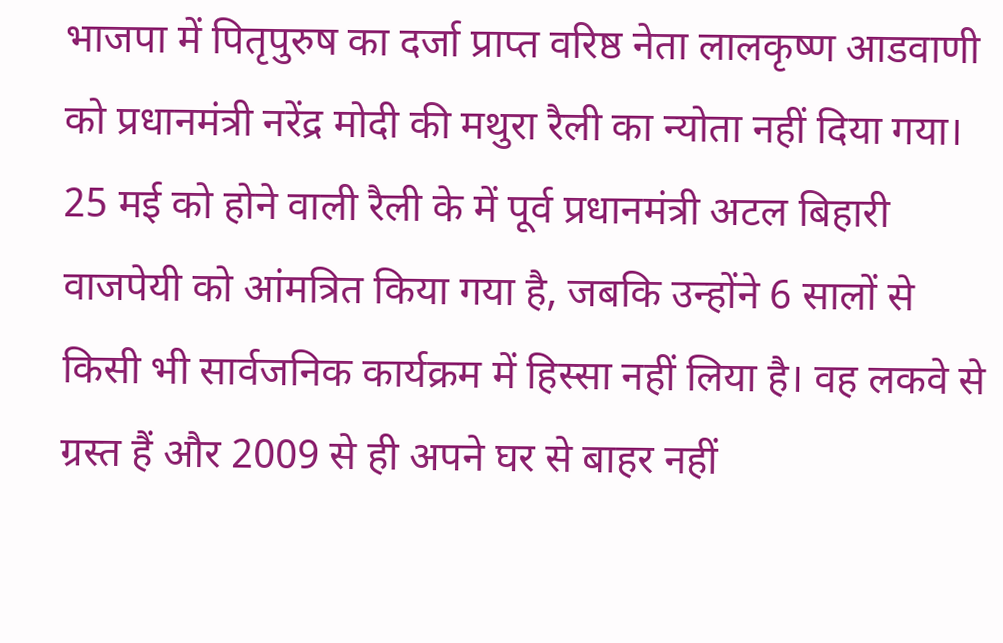भाजपा में पितृपुरुष का दर्जा प्राप्त वरिष्ठ नेता लालकृष्ण आडवाणी को प्रधानमंत्री नरेंद्र मोदी की मथुरा रैली का न्योता नहीं दिया गया।
25 मई को होने वाली रैली के में पूर्व प्रधानमंत्री अटल बिहारी वाजपेयी को आंमत्रित किया गया है, जबकि उन्होंने 6 सालों से किसी भी सार्वजनिक कार्यक्रम में हिस्सा नहीं लिया है। वह लकवे से ग्रस्त हैं और 2009 से ही अपने घर से बाहर नहीं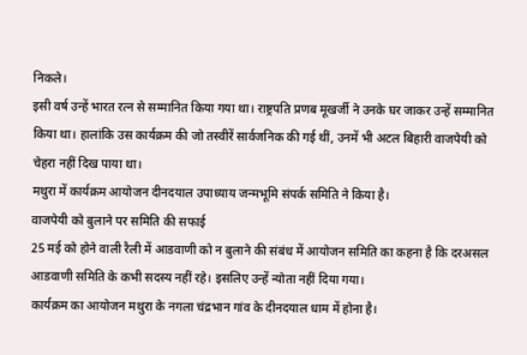निकले।
इसी वर्ष उन्हें भारत रत्न से सम्मानित किया गया था। राष्ट्रपति प्रणब मूखर्जी ने उनके घर जाकर उन्हें सम्मानित किया था। हालांकि उस कार्यक्रम की जो तस्वीरें सार्वजनिक की गई थीं, उनमें भी अटल बिहारी वाजपेयी को चेहरा नहीं दिख पाया था।
मथुरा में कार्यक्रम आयोजन दीनदयाल उपाध्याय जन्मभूमि संपर्क समिति ने किया है।
वाजपेयी को बुलाने पर समिति की सफाई
25 मई को होने वाली रैली में आडवाणी को न बुलाने की संबंध में आयोजन समिति का कहना है कि दरअसल आडवाणी समिति के कभी सदस्य नहीं रहे। इसलिए उन्हें न्योता नहीं दिया गया।
कार्यक्रम का आयोजन मथुरा के नगला चंद्रभान गांव के दीनदयाल धाम में होना है।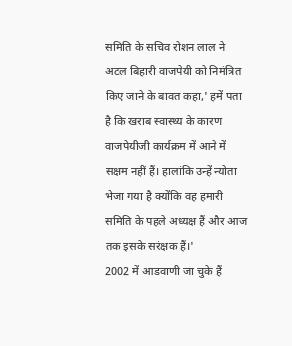समिति के सचिव रोशन लाल ने अटल बिहारी वाजपेयी को निमंत्रित किए जाने के बावत कहा,' हमें पता है कि खराब स्वास्थ्य के कारण वाजपेयीजी कार्यक्रम में आने में सक्षम नहीं हैं। हालांकि उन्हें न्योता भेजा गया है क्योंकि वह हमारी समिति के पहले अध्यक्ष हैं और आज तक इसके सरंक्षक हैं।'
2002 में आडवाणी जा चुके हैं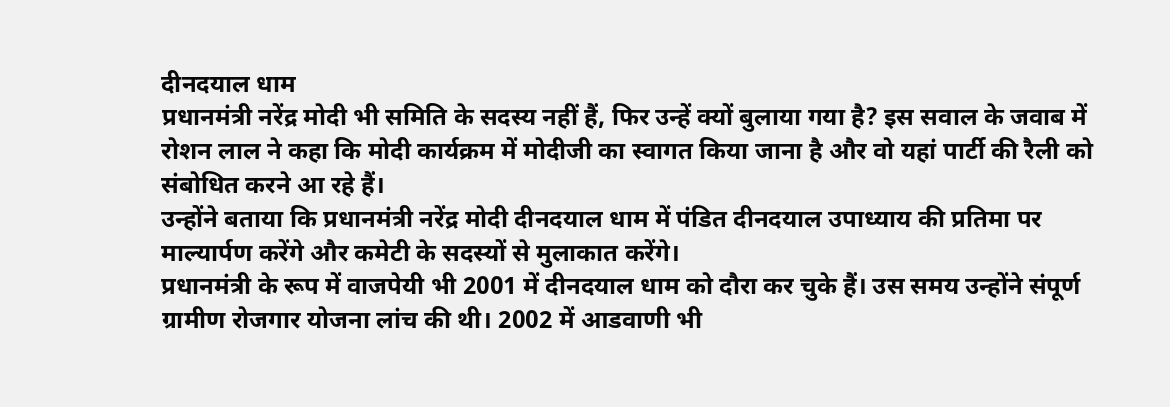दीनदयाल धाम
प्रधानमंत्री नरेंद्र मोदी भी समिति के सदस्य नहीं हैं, फिर उन्हें क्यों बुलाया गया है? इस सवाल के जवाब में रोशन लाल ने कहा कि मोदी कार्यक्रम में मोदीजी का स्वागत किया जाना है और वो यहां पार्टी की रैली को संबोधित करने आ रहे हैं।
उन्होंने बताया कि प्रधानमंत्री नरेंद्र मोदी दीनदयाल धाम में पंडित दीनदयाल उपाध्याय की प्रतिमा पर माल्यार्पण करेंगे और कमेटी के सदस्यों से मुलाकात करेंगे।
प्रधानमंत्री के रूप में वाजपेयी भी 2001 में दीनदयाल धाम को दौरा कर चुके हैं। उस समय उन्होंने संपूर्ण ग्रामीण रोजगार योजना लांच की थी। 2002 में आडवाणी भी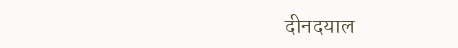दीनदयाल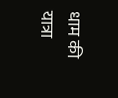धाम की यात्रा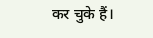कर चुके हैं।